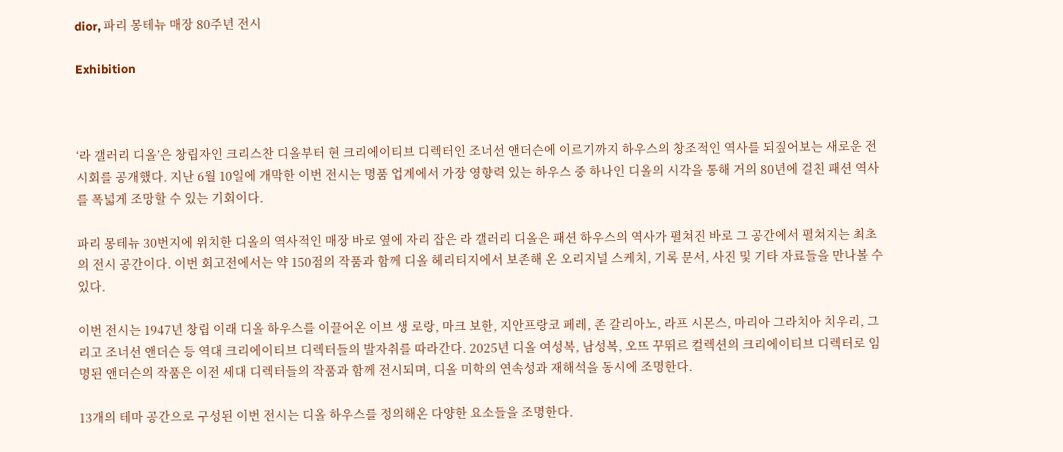dior, 파리 몽테뉴 매장 80주년 전시

Exhibition



‘라 갤러리 디올’은 창립자인 크리스찬 디올부터 현 크리에이티브 디렉터인 조너선 앤더슨에 이르기까지 하우스의 창조적인 역사를 되짚어보는 새로운 전시회를 공개했다. 지난 6월 10일에 개막한 이번 전시는 명품 업계에서 가장 영향력 있는 하우스 중 하나인 디올의 시각을 통해 거의 80년에 걸친 패션 역사를 폭넓게 조망할 수 있는 기회이다.

파리 몽테뉴 30번지에 위치한 디올의 역사적인 매장 바로 옆에 자리 잡은 라 갤러리 디올은 패션 하우스의 역사가 펼쳐진 바로 그 공간에서 펼쳐지는 최초의 전시 공간이다. 이번 회고전에서는 약 150점의 작품과 함께 디올 헤리티지에서 보존해 온 오리지널 스케치, 기록 문서, 사진 및 기타 자료들을 만나볼 수 있다.

이번 전시는 1947년 창립 이래 디올 하우스를 이끌어온 이브 생 로랑, 마크 보한, 지안프랑코 페레, 존 갈리아노, 라프 시몬스, 마리아 그라치아 치우리, 그리고 조너선 앤더슨 등 역대 크리에이티브 디렉터들의 발자취를 따라간다. 2025년 디올 여성복, 남성복, 오뜨 꾸뛰르 컬렉션의 크리에이티브 디렉터로 임명된 앤더슨의 작품은 이전 세대 디렉터들의 작품과 함께 전시되며, 디올 미학의 연속성과 재해석을 동시에 조명한다.

13개의 테마 공간으로 구성된 이번 전시는 디올 하우스를 정의해온 다양한 요소들을 조명한다.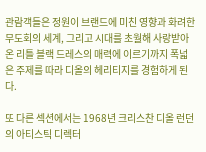관람객들은 정원이 브랜드에 미친 영향과 화려한 무도회의 세계, 그리고 시대를 초월해 사랑받아온 리틀 블랙 드레스의 매력에 이르기까지 폭넓은 주제를 따라 디올의 헤리티지를 경험하게 된다.

또 다른 섹션에서는 1968년 크리스찬 디올 런던의 아티스틱 디렉터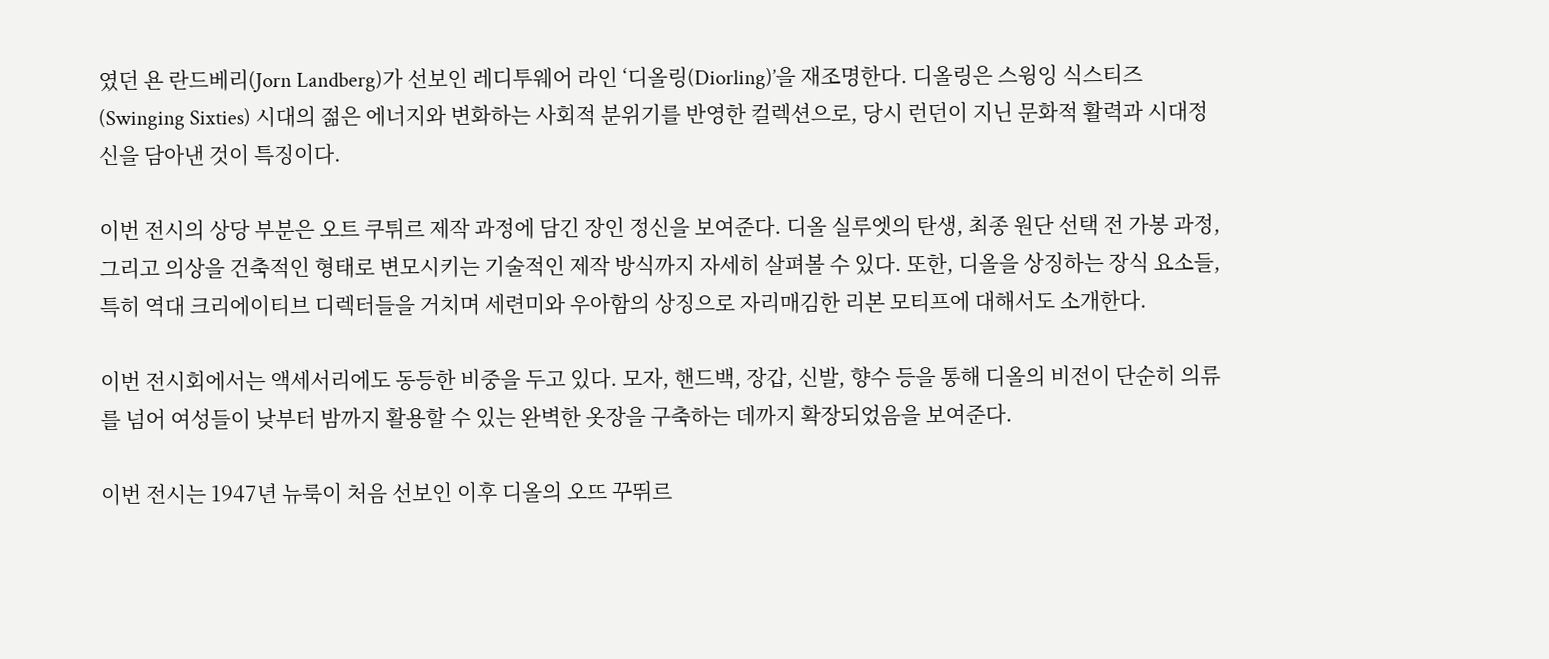였던 욘 란드베리(Jorn Landberg)가 선보인 레디투웨어 라인 ‘디올링(Diorling)’을 재조명한다. 디올링은 스윙잉 식스티즈(Swinging Sixties) 시대의 젊은 에너지와 변화하는 사회적 분위기를 반영한 컬렉션으로, 당시 런던이 지닌 문화적 활력과 시대정신을 담아낸 것이 특징이다.

이번 전시의 상당 부분은 오트 쿠튀르 제작 과정에 담긴 장인 정신을 보여준다. 디올 실루엣의 탄생, 최종 원단 선택 전 가봉 과정, 그리고 의상을 건축적인 형태로 변모시키는 기술적인 제작 방식까지 자세히 살펴볼 수 있다. 또한, 디올을 상징하는 장식 요소들, 특히 역대 크리에이티브 디렉터들을 거치며 세련미와 우아함의 상징으로 자리매김한 리본 모티프에 대해서도 소개한다.

이번 전시회에서는 액세서리에도 동등한 비중을 두고 있다. 모자, 핸드백, 장갑, 신발, 향수 등을 통해 디올의 비전이 단순히 의류를 넘어 여성들이 낮부터 밤까지 활용할 수 있는 완벽한 옷장을 구축하는 데까지 확장되었음을 보여준다.

이번 전시는 1947년 뉴룩이 처음 선보인 이후 디올의 오뜨 꾸뛰르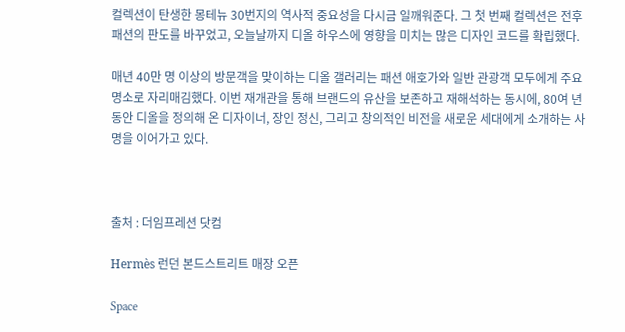컬렉션이 탄생한 몽테뉴 30번지의 역사적 중요성을 다시금 일깨워준다. 그 첫 번째 컬렉션은 전후 패션의 판도를 바꾸었고, 오늘날까지 디올 하우스에 영향을 미치는 많은 디자인 코드를 확립했다.

매년 40만 명 이상의 방문객을 맞이하는 디올 갤러리는 패션 애호가와 일반 관광객 모두에게 주요 명소로 자리매김했다. 이번 재개관을 통해 브랜드의 유산을 보존하고 재해석하는 동시에, 80여 년 동안 디올을 정의해 온 디자이너, 장인 정신, 그리고 창의적인 비전을 새로운 세대에게 소개하는 사명을 이어가고 있다.



출처 : 더임프레션 닷컴

Hermès 런던 본드스트리트 매장 오픈

Space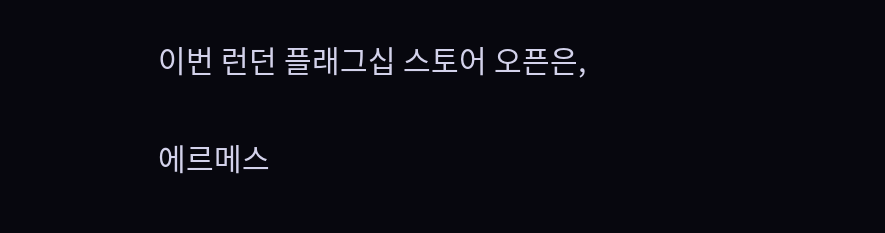이번 런던 플래그십 스토어 오픈은,

에르메스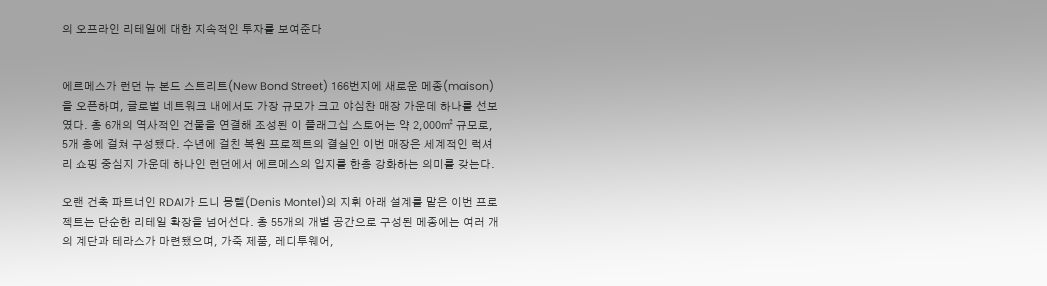의 오프라인 리테일에 대한 지속적인 투자를 보여준다


에르메스가 런던 뉴 본드 스트리트(New Bond Street) 166번지에 새로운 메종(maison)을 오픈하며, 글로벌 네트워크 내에서도 가장 규모가 크고 야심찬 매장 가운데 하나를 선보였다. 총 6개의 역사적인 건물을 연결해 조성된 이 플래그십 스토어는 약 2,000㎡ 규모로, 5개 층에 걸쳐 구성됐다. 수년에 걸친 복원 프로젝트의 결실인 이번 매장은 세계적인 럭셔리 쇼핑 중심지 가운데 하나인 런던에서 에르메스의 입지를 한층 강화하는 의미를 갖는다.

오랜 건축 파트너인 RDAI가 드니 몽텔(Denis Montel)의 지휘 아래 설계를 맡은 이번 프로젝트는 단순한 리테일 확장을 넘어선다. 총 55개의 개별 공간으로 구성된 메종에는 여러 개의 계단과 테라스가 마련됐으며, 가죽 제품, 레디투웨어,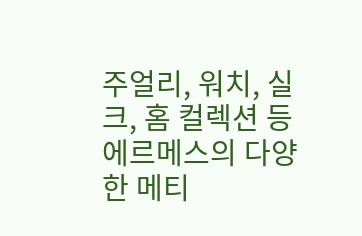주얼리, 워치, 실크, 홈 컬렉션 등 에르메스의 다양한 메티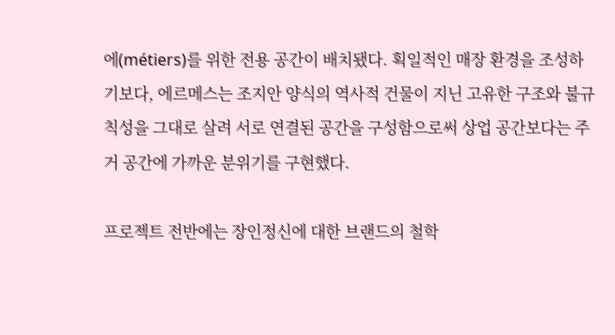에(métiers)를 위한 전용 공간이 배치됐다. 획일적인 매장 환경을 조성하기보다, 에르메스는 조지안 양식의 역사적 건물이 지닌 고유한 구조와 불규칙성을 그대로 살려 서로 연결된 공간을 구성함으로써 상업 공간보다는 주거 공간에 가까운 분위기를 구현했다.

프로젝트 전반에는 장인정신에 대한 브랜드의 철학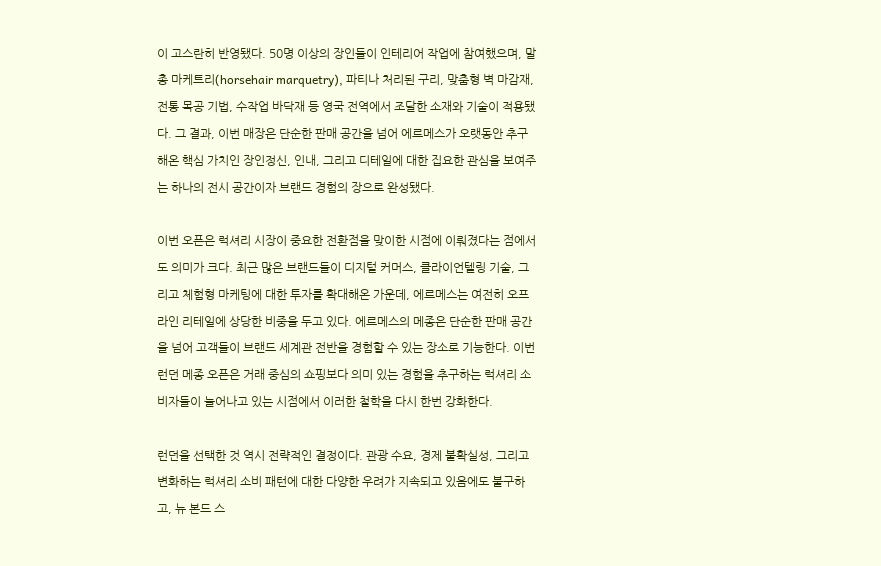이 고스란히 반영됐다. 50명 이상의 장인들이 인테리어 작업에 참여했으며, 말총 마케트리(horsehair marquetry), 파티나 처리된 구리, 맞춤형 벽 마감재, 전통 목공 기법, 수작업 바닥재 등 영국 전역에서 조달한 소재와 기술이 적용됐다. 그 결과, 이번 매장은 단순한 판매 공간을 넘어 에르메스가 오랫동안 추구해온 핵심 가치인 장인정신, 인내, 그리고 디테일에 대한 집요한 관심을 보여주는 하나의 전시 공간이자 브랜드 경험의 장으로 완성됐다.

이번 오픈은 럭셔리 시장이 중요한 전환점을 맞이한 시점에 이뤄졌다는 점에서도 의미가 크다. 최근 많은 브랜드들이 디지털 커머스, 클라이언텔링 기술, 그리고 체험형 마케팅에 대한 투자를 확대해온 가운데, 에르메스는 여전히 오프라인 리테일에 상당한 비중을 두고 있다. 에르메스의 메종은 단순한 판매 공간을 넘어 고객들이 브랜드 세계관 전반을 경험할 수 있는 장소로 기능한다. 이번 런던 메종 오픈은 거래 중심의 쇼핑보다 의미 있는 경험을 추구하는 럭셔리 소비자들이 늘어나고 있는 시점에서 이러한 철학을 다시 한번 강화한다.

런던을 선택한 것 역시 전략적인 결정이다. 관광 수요, 경제 불확실성, 그리고 변화하는 럭셔리 소비 패턴에 대한 다양한 우려가 지속되고 있음에도 불구하고, 뉴 본드 스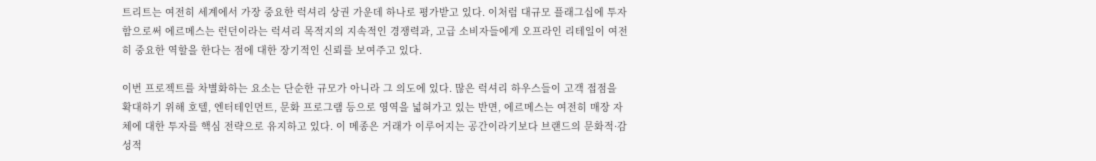트리트는 여전히 세계에서 가장 중요한 럭셔리 상권 가운데 하나로 평가받고 있다. 이처럼 대규모 플래그십에 투자함으로써 에르메스는 런던이라는 럭셔리 목적지의 지속적인 경쟁력과, 고급 소비자들에게 오프라인 리테일이 여전히 중요한 역할을 한다는 점에 대한 장기적인 신뢰를 보여주고 있다.

이번 프로젝트를 차별화하는 요소는 단순한 규모가 아니라 그 의도에 있다. 많은 럭셔리 하우스들이 고객 접점을 확대하기 위해 호텔, 엔터테인먼트, 문화 프로그램 등으로 영역을 넓혀가고 있는 반면, 에르메스는 여전히 매장 자체에 대한 투자를 핵심 전략으로 유지하고 있다. 이 메종은 거래가 이루어지는 공간이라기보다 브랜드의 문화적·감성적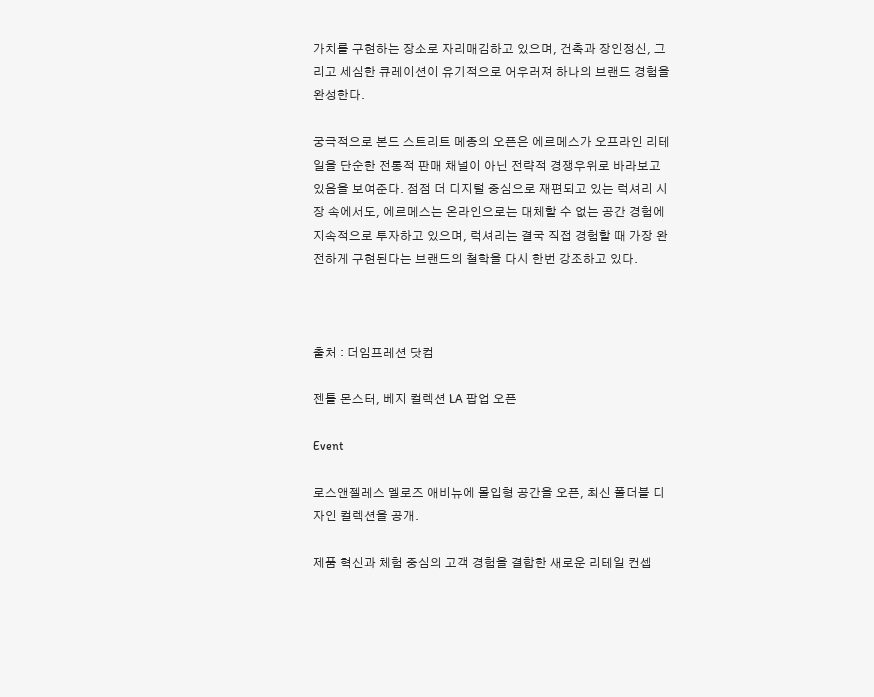가치를 구현하는 장소로 자리매김하고 있으며, 건축과 장인정신, 그리고 세심한 큐레이션이 유기적으로 어우러져 하나의 브랜드 경험을 완성한다.

궁극적으로 본드 스트리트 메종의 오픈은 에르메스가 오프라인 리테일을 단순한 전통적 판매 채널이 아닌 전략적 경쟁우위로 바라보고 있음을 보여준다. 점점 더 디지털 중심으로 재편되고 있는 럭셔리 시장 속에서도, 에르메스는 온라인으로는 대체할 수 없는 공간 경험에 지속적으로 투자하고 있으며, 럭셔리는 결국 직접 경험할 때 가장 완전하게 구현된다는 브랜드의 철학을 다시 한번 강조하고 있다.



출처 : 더임프레션 닷컴

젠틀 몬스터, 베지 컬렉션 LA 팝업 오픈

Event

로스앤젤레스 멜로즈 애비뉴에 몰입형 공간을 오픈, 최신 폴더블 디자인 컬렉션을 공개.

제품 혁신과 체험 중심의 고객 경험을 결합한 새로운 리테일 컨셉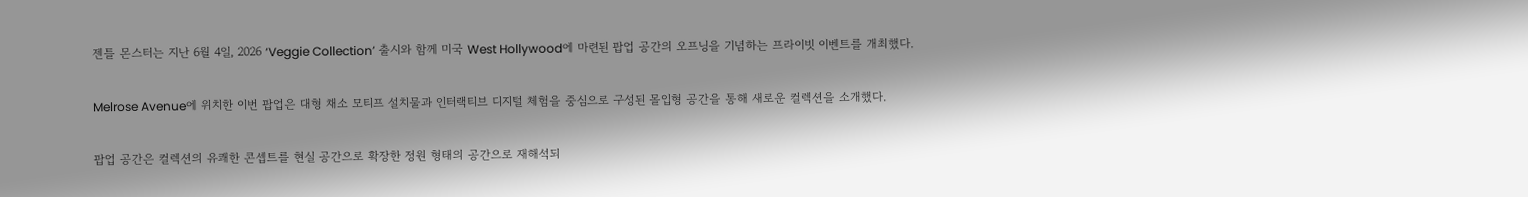젠틀 몬스터는 지난 6월 4일, 2026 ‘Veggie Collection’ 출시와 함께 미국 West Hollywood에 마련된 팝업 공간의 오프닝을 기념하는 프라이빗 이벤트를 개최했다.

Melrose Avenue에 위치한 이번 팝업은 대형 채소 모티프 설치물과 인터랙티브 디지털 체험을 중심으로 구성된 몰입형 공간을 통해 새로운 컬렉션을 소개했다.

팝업 공간은 컬렉션의 유쾌한 콘셉트를 현실 공간으로 확장한 정원 형태의 공간으로 재해석되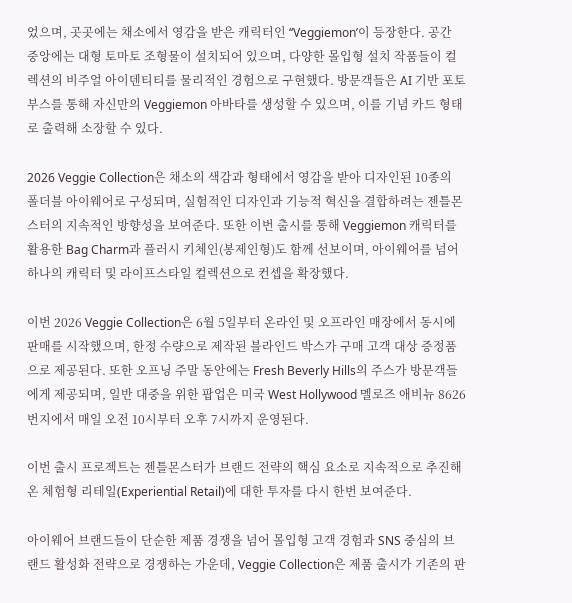었으며, 곳곳에는 채소에서 영감을 받은 캐릭터인 ‘‘Veggiemon’이 등장한다. 공간 중앙에는 대형 토마토 조형물이 설치되어 있으며, 다양한 몰입형 설치 작품들이 컬렉션의 비주얼 아이덴티티를 물리적인 경험으로 구현했다. 방문객들은 AI 기반 포토부스를 통해 자신만의 Veggiemon 아바타를 생성할 수 있으며, 이를 기념 카드 형태로 출력해 소장할 수 있다.

2026 Veggie Collection은 채소의 색감과 형태에서 영감을 받아 디자인된 10종의 폴더블 아이웨어로 구성되며, 실험적인 디자인과 기능적 혁신을 결합하려는 젠틀몬스터의 지속적인 방향성을 보여준다. 또한 이번 출시를 통해 Veggiemon 캐릭터를 활용한 Bag Charm과 플러시 키체인(봉제인형)도 함께 선보이며, 아이웨어를 넘어 하나의 캐릭터 및 라이프스타일 컬렉션으로 컨셉을 확장했다.

이번 2026 Veggie Collection은 6월 5일부터 온라인 및 오프라인 매장에서 동시에 판매를 시작했으며, 한정 수량으로 제작된 블라인드 박스가 구매 고객 대상 증정품으로 제공된다. 또한 오프닝 주말 동안에는 Fresh Beverly Hills의 주스가 방문객들에게 제공되며, 일반 대중을 위한 팝업은 미국 West Hollywood 멜로즈 애비뉴 8626번지에서 매일 오전 10시부터 오후 7시까지 운영된다.

이번 출시 프로젝트는 젠틀몬스터가 브랜드 전략의 핵심 요소로 지속적으로 추진해온 체험형 리테일(Experiential Retail)에 대한 투자를 다시 한번 보여준다.

아이웨어 브랜드들이 단순한 제품 경쟁을 넘어 몰입형 고객 경험과 SNS 중심의 브랜드 활성화 전략으로 경쟁하는 가운데, Veggie Collection은 제품 출시가 기존의 판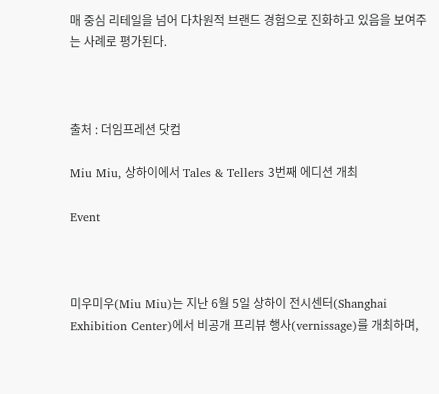매 중심 리테일을 넘어 다차원적 브랜드 경험으로 진화하고 있음을 보여주는 사례로 평가된다.



출처 : 더임프레션 닷컴

Miu Miu, 상하이에서 Tales & Tellers 3번째 에디션 개최

Event



미우미우(Miu Miu)는 지난 6월 5일 상하이 전시센터(Shanghai Exhibition Center)에서 비공개 프리뷰 행사(vernissage)를 개최하며,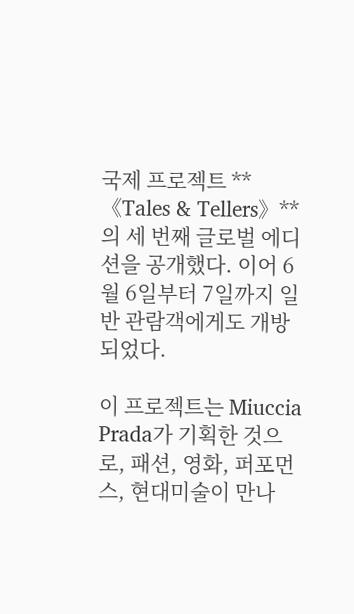국제 프로젝트 **《Tales & Tellers》**의 세 번째 글로벌 에디션을 공개했다. 이어 6월 6일부터 7일까지 일반 관람객에게도 개방되었다.

이 프로젝트는 Miuccia Prada가 기획한 것으로, 패션, 영화, 퍼포먼스, 현대미술이 만나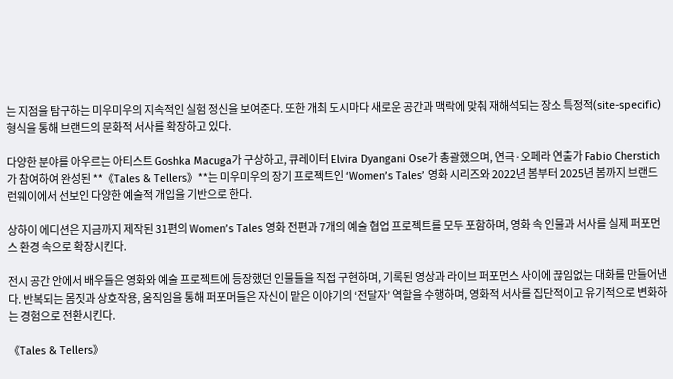는 지점을 탐구하는 미우미우의 지속적인 실험 정신을 보여준다. 또한 개최 도시마다 새로운 공간과 맥락에 맞춰 재해석되는 장소 특정적(site-specific) 형식을 통해 브랜드의 문화적 서사를 확장하고 있다.

다양한 분야를 아우르는 아티스트 Goshka Macuga가 구상하고, 큐레이터 Elvira Dyangani Ose가 총괄했으며, 연극·오페라 연출가 Fabio Cherstich가 참여하여 완성된 **《Tales & Tellers》**는 미우미우의 장기 프로젝트인 ‘Women’s Tales’ 영화 시리즈와 2022년 봄부터 2025년 봄까지 브랜드 런웨이에서 선보인 다양한 예술적 개입을 기반으로 한다.

상하이 에디션은 지금까지 제작된 31편의 Women’s Tales 영화 전편과 7개의 예술 협업 프로젝트를 모두 포함하며, 영화 속 인물과 서사를 실제 퍼포먼스 환경 속으로 확장시킨다.

전시 공간 안에서 배우들은 영화와 예술 프로젝트에 등장했던 인물들을 직접 구현하며, 기록된 영상과 라이브 퍼포먼스 사이에 끊임없는 대화를 만들어낸다. 반복되는 몸짓과 상호작용, 움직임을 통해 퍼포머들은 자신이 맡은 이야기의 ‘전달자’ 역할을 수행하며, 영화적 서사를 집단적이고 유기적으로 변화하는 경험으로 전환시킨다.

《Tales & Tellers》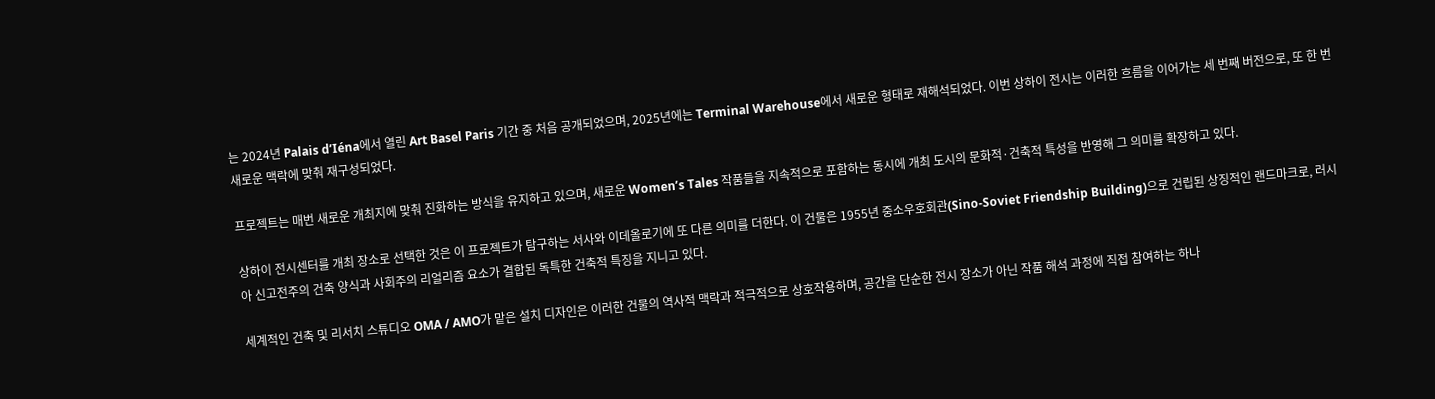는 2024년 Palais d’Iéna에서 열린 Art Basel Paris 기간 중 처음 공개되었으며, 2025년에는 Terminal Warehouse에서 새로운 형태로 재해석되었다. 이번 상하이 전시는 이러한 흐름을 이어가는 세 번째 버전으로, 또 한 번 새로운 맥락에 맞춰 재구성되었다.

프로젝트는 매번 새로운 개최지에 맞춰 진화하는 방식을 유지하고 있으며, 새로운 Women’s Tales 작품들을 지속적으로 포함하는 동시에 개최 도시의 문화적·건축적 특성을 반영해 그 의미를 확장하고 있다.

상하이 전시센터를 개최 장소로 선택한 것은 이 프로젝트가 탐구하는 서사와 이데올로기에 또 다른 의미를 더한다. 이 건물은 1955년 중소우호회관(Sino-Soviet Friendship Building)으로 건립된 상징적인 랜드마크로, 러시아 신고전주의 건축 양식과 사회주의 리얼리즘 요소가 결합된 독특한 건축적 특징을 지니고 있다.

세계적인 건축 및 리서치 스튜디오 OMA / AMO가 맡은 설치 디자인은 이러한 건물의 역사적 맥락과 적극적으로 상호작용하며, 공간을 단순한 전시 장소가 아닌 작품 해석 과정에 직접 참여하는 하나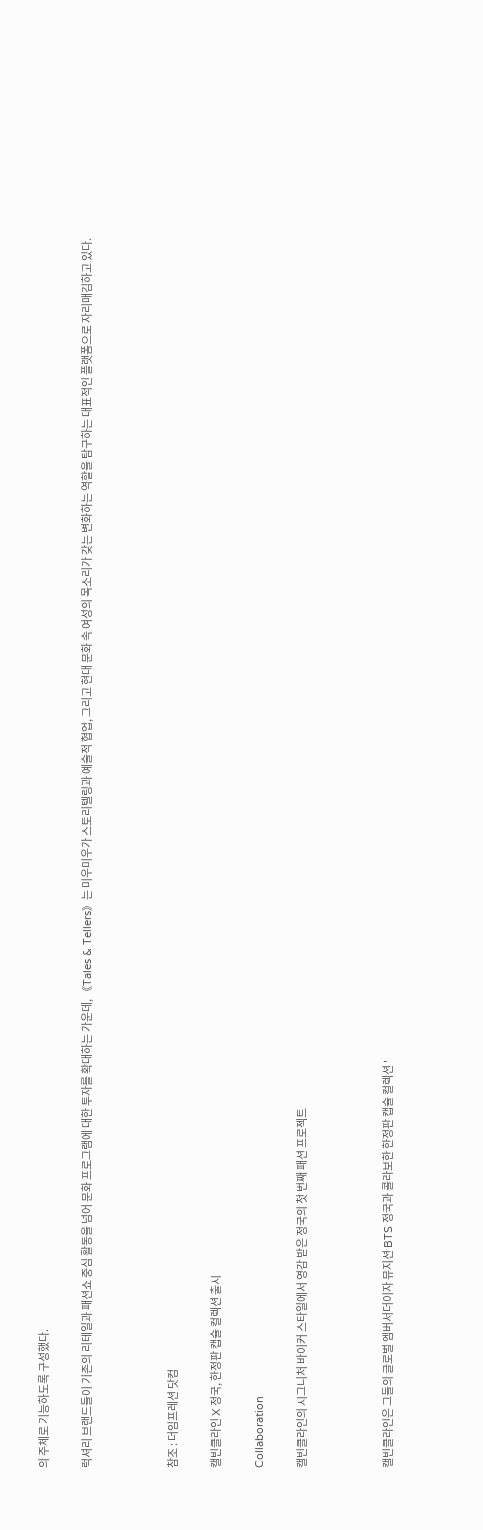의 주체로 기능하도록 구성했다.

럭셔리 브랜드들이 기존의 리테일과 패션쇼 중심 활동을 넘어 문화 프로그램에 대한 투자를 확대하는 가운데, 《Tales & Tellers》는 미우미우가 스토리텔링과 예술적 협업, 그리고 현대 문화 속 여성의 목소리가 갖는 변화하는 역할을 탐구하는 대표적인 플랫폼으로 자리매김하고 있다.



참조 : 더임프레션 닷컴

캘빈클라인 X 정국, 한정판 캡슐 컬렉션 출시

Collaboration

캘빈클라인의 시그니처 바이커 스타일에서 영감 받은 정국의 첫 번째 패션 프로젝트



캘빈클라인은 그들의 글로벌 엠버서더이자 뮤지션 BTS 정국과 콜라보한 한정판 캡슐 컬렉션 '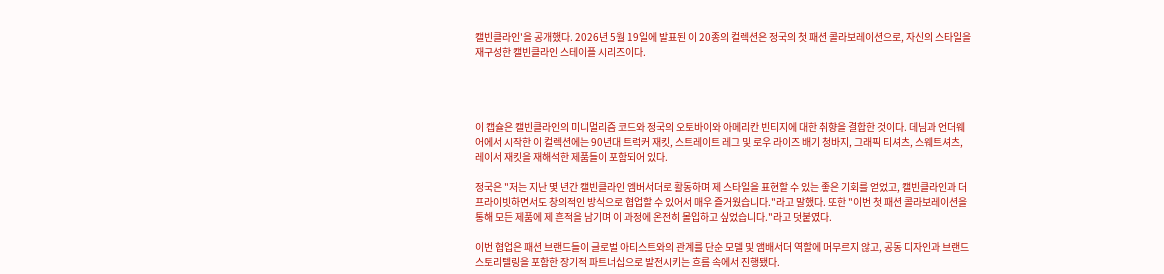캘빈클라인'을 공개했다. 2026년 5월 19일에 발표된 이 20종의 컬렉션은 정국의 첫 패션 콜라보레이션으로, 자신의 스타일을 재구성한 캘빈클라인 스테이플 시리즈이다.




이 캡슐은 캘빈클라인의 미니멀리즘 코드와 정국의 오토바이와 아메리칸 빈티지에 대한 취향을 결합한 것이다. 데님과 언더웨어에서 시작한 이 컬렉션에는 90년대 트럭커 재킷, 스트레이트 레그 및 로우 라이즈 배기 청바지, 그래픽 티셔츠, 스웨트셔츠, 레이서 재킷을 재해석한 제품들이 포함되어 있다.

정국은 "저는 지난 몇 년간 캘빈클라인 엠버서더로 활동하며 제 스타일을 표현할 수 있는 좋은 기회를 얻었고, 캘빈클라인과 더 프라이빗하면서도 창의적인 방식으로 협업할 수 있어서 매우 즐거웠습니다."라고 말했다. 또한 "이번 첫 패션 콜라보레이션을 통해 모든 제품에 제 흔적을 남기며 이 과정에 온전히 몰입하고 싶었습니다."라고 덧붙였다.

이번 협업은 패션 브랜드들이 글로벌 아티스트와의 관계를 단순 모델 및 앰배서더 역할에 머무르지 않고, 공동 디자인과 브랜드 스토리텔링을 포함한 장기적 파트너십으로 발전시키는 흐름 속에서 진행됐다.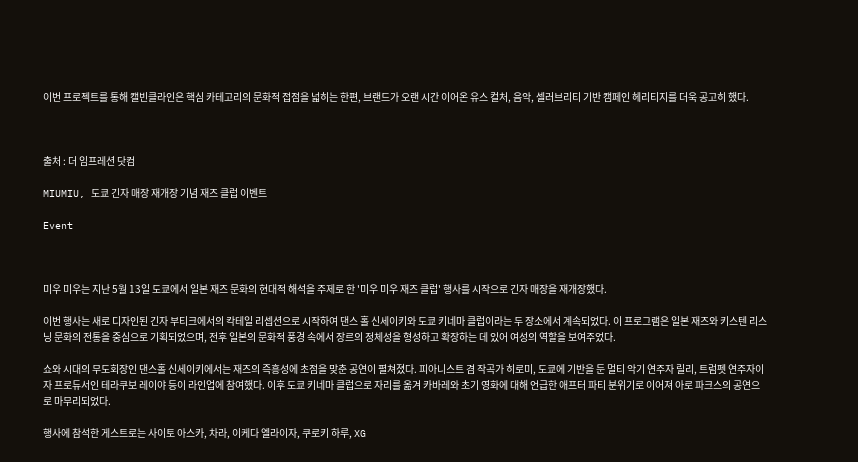이번 프로젝트를 통해 캘빈클라인은 핵심 카테고리의 문화적 접점을 넓히는 한편, 브랜드가 오랜 시간 이어온 유스 컬처, 음악, 셀러브리티 기반 캠페인 헤리티지를 더욱 공고히 했다.



출처 : 더 임프레션 닷컴

MIUMIU, 도쿄 긴자 매장 재개장 기념 재즈 클럽 이벤트

Event



미우 미우는 지난 5월 13일 도쿄에서 일본 재즈 문화의 현대적 해석을 주제로 한 '미우 미우 재즈 클럽' 행사를 시작으로 긴자 매장을 재개장했다.

이번 행사는 새로 디자인된 긴자 부티크에서의 칵테일 리셉션으로 시작하여 댄스 홀 신세이키와 도쿄 키네마 클럽이라는 두 장소에서 계속되었다. 이 프로그램은 일본 재즈와 키스텐 리스닝 문화의 전통을 중심으로 기획되었으며, 전후 일본의 문화적 풍경 속에서 장르의 정체성을 형성하고 확장하는 데 있어 여성의 역할을 보여주었다.

쇼와 시대의 무도회장인 댄스홀 신세이키에서는 재즈의 즉흥성에 초점을 맞춘 공연이 펼쳐졌다. 피아니스트 겸 작곡가 히로미, 도쿄에 기반을 둔 멀티 악기 연주자 릴리, 트럼펫 연주자이자 프로듀서인 테라쿠보 레이야 등이 라인업에 참여했다. 이후 도쿄 키네마 클럽으로 자리를 옮겨 카바레와 초기 영화에 대해 언급한 애프터 파티 분위기로 이어져 아로 파크스의 공연으로 마무리되었다.

행사에 참석한 게스트로는 사이토 아스카, 차라, 이케다 엘라이자, 쿠로키 하루, XG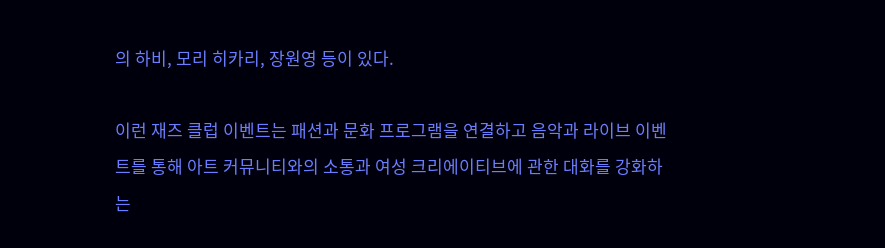의 하비, 모리 히카리, 장원영 등이 있다.

이런 재즈 클럽 이벤트는 패션과 문화 프로그램을 연결하고 음악과 라이브 이벤트를 통해 아트 커뮤니티와의 소통과 여성 크리에이티브에 관한 대화를 강화하는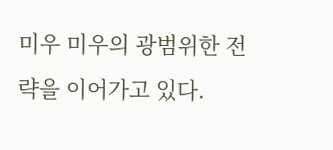미우 미우의 광범위한 전략을 이어가고 있다.